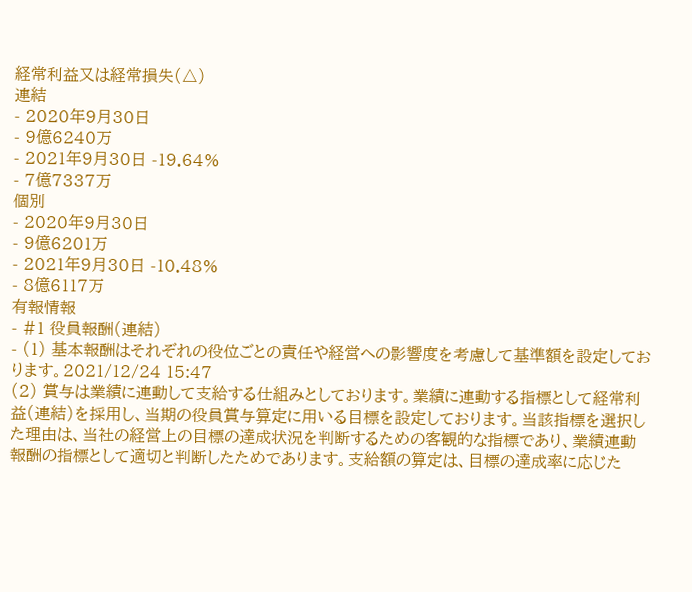経常利益又は経常損失(△)
連結
- 2020年9月30日
- 9億6240万
- 2021年9月30日 -19.64%
- 7億7337万
個別
- 2020年9月30日
- 9億6201万
- 2021年9月30日 -10.48%
- 8億6117万
有報情報
- #1 役員報酬(連結)
- (1) 基本報酬はそれぞれの役位ごとの責任や経営への影響度を考慮して基準額を設定しております。2021/12/24 15:47
(2) 賞与は業績に連動して支給する仕組みとしております。業績に連動する指標として経常利益(連結)を採用し、当期の役員賞与算定に用いる目標を設定しております。当該指標を選択した理由は、当社の経営上の目標の達成状況を判断するための客観的な指標であり、業績連動報酬の指標として適切と判断したためであります。支給額の算定は、目標の達成率に応じた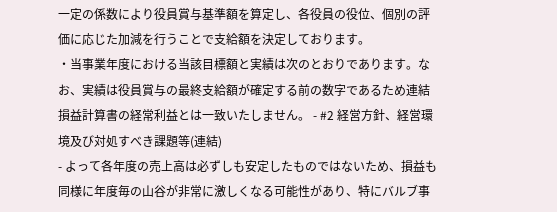一定の係数により役員賞与基準額を算定し、各役員の役位、個別の評価に応じた加減を行うことで支給額を決定しております。
・当事業年度における当該目標額と実績は次のとおりであります。なお、実績は役員賞与の最終支給額が確定する前の数字であるため連結損益計算書の経常利益とは一致いたしません。 - #2 経営方針、経営環境及び対処すべき課題等(連結)
- よって各年度の売上高は必ずしも安定したものではないため、損益も同様に年度毎の山谷が非常に激しくなる可能性があり、特にバルブ事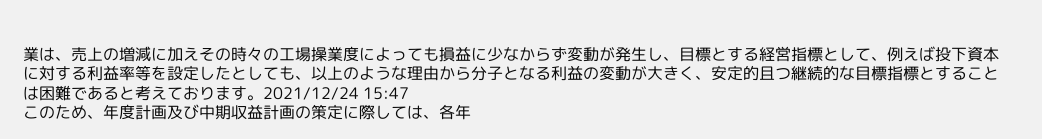業は、売上の増減に加えその時々の工場操業度によっても損益に少なからず変動が発生し、目標とする経営指標として、例えば投下資本に対する利益率等を設定したとしても、以上のような理由から分子となる利益の変動が大きく、安定的且つ継続的な目標指標とすることは困難であると考えております。2021/12/24 15:47
このため、年度計画及び中期収益計画の策定に際しては、各年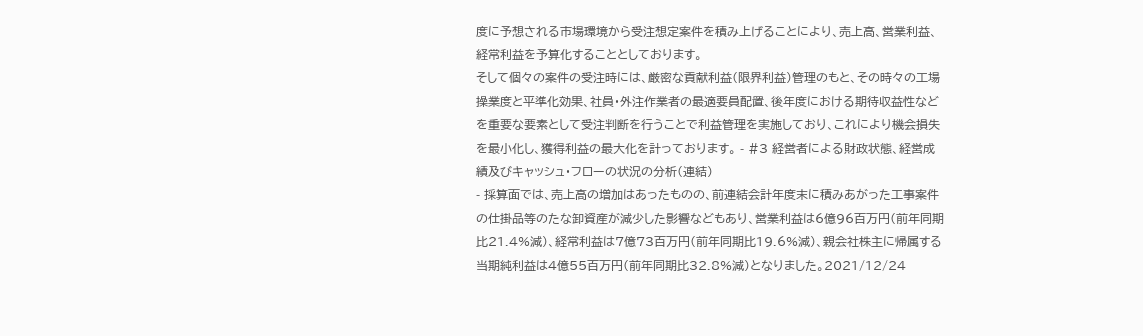度に予想される市場環境から受注想定案件を積み上げることにより、売上高、営業利益、経常利益を予算化することとしております。
そして個々の案件の受注時には、厳密な貢献利益(限界利益)管理のもと、その時々の工場操業度と平準化効果、社員・外注作業者の最適要員配置、後年度における期待収益性などを重要な要素として受注判断を行うことで利益管理を実施しており、これにより機会損失を最小化し、獲得利益の最大化を計っております。 - #3 経営者による財政状態、経営成績及びキャッシュ・フローの状況の分析(連結)
- 採算面では、売上高の増加はあったものの、前連結会計年度末に積みあがった工事案件の仕掛品等のたな卸資産が減少した影響などもあり、営業利益は6億96百万円(前年同期比21.4%減)、経常利益は7億73百万円(前年同期比19.6%減)、親会社株主に帰属する当期純利益は4億55百万円(前年同期比32.8%減)となりました。2021/12/24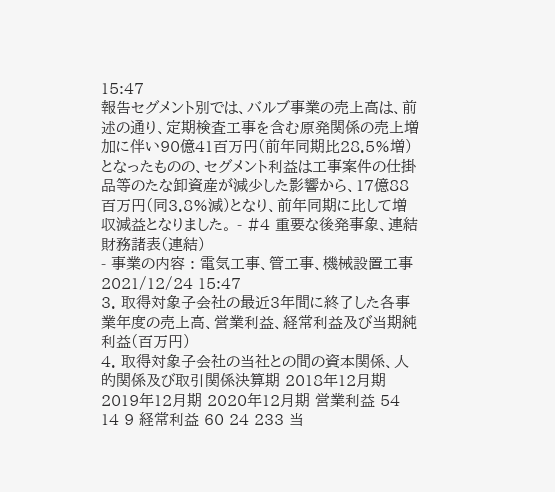15:47
報告セグメント別では、バルブ事業の売上高は、前述の通り、定期検査工事を含む原発関係の売上増加に伴い90億41百万円(前年同期比28.5%増)となったものの、セグメント利益は工事案件の仕掛品等のたな卸資産が減少した影響から、17億88百万円(同3.8%減)となり、前年同期に比して増収減益となりました。 - #4 重要な後発事象、連結財務諸表(連結)
- 事業の内容 : 電気工事、管工事、機械設置工事2021/12/24 15:47
3. 取得対象子会社の最近3年間に終了した各事業年度の売上高、営業利益、経常利益及び当期純利益(百万円)
4. 取得対象子会社の当社との間の資本関係、人的関係及び取引関係決算期 2018年12月期 2019年12月期 2020年12月期 営業利益 54 14 9 経常利益 60 24 233 当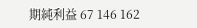期純利益 67 146 162